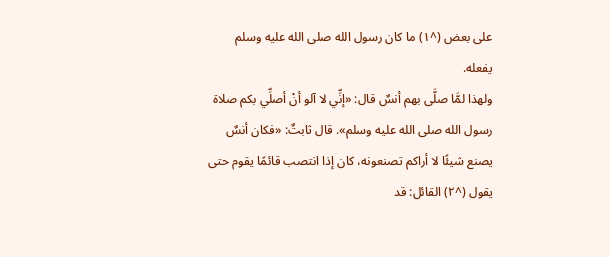على بعض (^١) ما كان رسول الله صلى الله عليه وسلم يفعله.
ولهذا لمَّا صلَّى بهم أنسٌ قال: «إنِّي لا آلو أنْ أصلِّي بكم صلاة رسول الله صلى الله عليه وسلم». قال ثابتٌ: «فكان أنسٌ يصنع شيئًا لا أراكم تصنعونه، كان إذا انتصب قائمًا يقوم حتى يقول (^٢) القائل: قد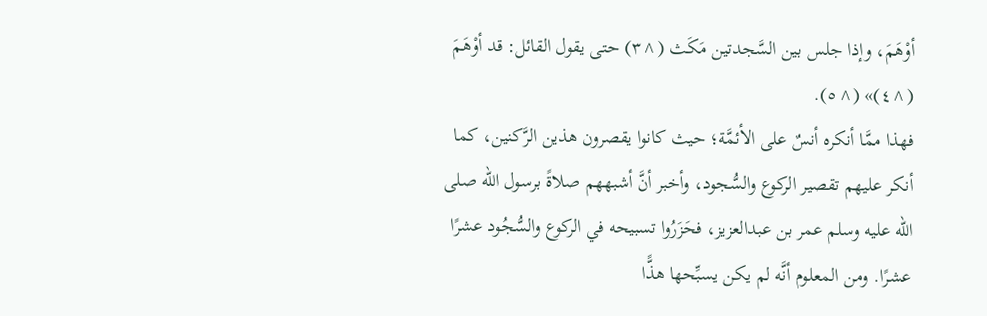أوْهَمَ، وإذا جلس بين السَّجدتين مَكَث (^٣) حتى يقول القائل: قد أوْهَمَ (^٤)» (^٥).
فهذا ممَّا أنكره أنسٌ على الأئمَّة؛ حيث كانوا يقصرون هذين الرَّكنين، كما أنكر عليهم تقصير الركوع والسُّجود، وأخبر أنَّ أشبههم صلاةً برسول الله صلى الله عليه وسلم عمر بن عبدالعزيز، فحَزَرُوا تسبيحه في الركوع والسُّجُود عشرًا عشرًا. ومن المعلوم أنَّه لم يكن يسبِّحها هذًّا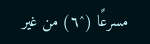مسرعًا (^٦) من غير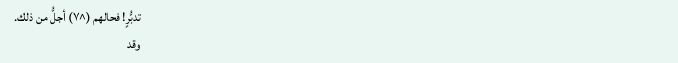تدبُّرٍ! فحالهم (^٧) أجلُّ من ذلك.
وقد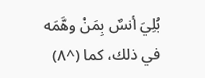بُلِيَ أنسٌ بِمَنْ وهَّمَه في ذلك، كما (^٨)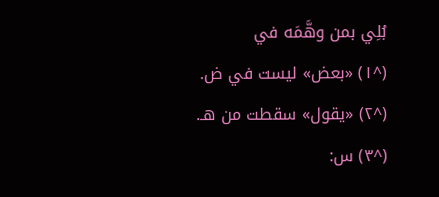بُلِي بمن وهَّمَه في
(^١) «بعض» ليست في ض.
(^٢) «يقول» سقطت من هـ.
(^٣) س: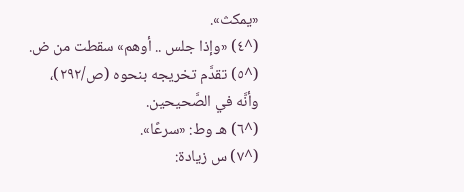«يمكث».
(^٤) «وإذا جلس .. أوهم» سقطت من ض.
(^٥) تقدَّم تخريجه بنحوه (ص/٢٩٢)، وأنَّه في الصَّحيحين.
(^٦) هـ وط: «سرعًا».
(^٧) س زيادة: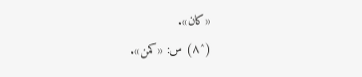«كان».
(^٨) س: «كمن».